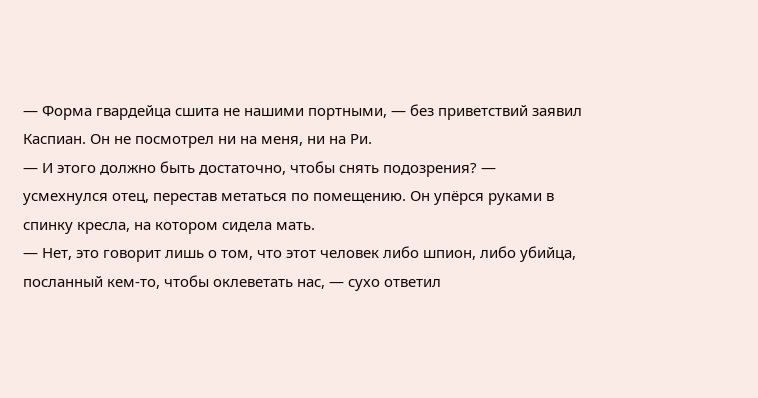— Форма гвардейца сшита не нашими портными, — без приветствий заявил Каспиан. Он не посмотрел ни на меня, ни на Ри.
— И этого должно быть достаточно, чтобы снять подозрения? — усмехнулся отец, перестав метаться по помещению. Он упёрся руками в спинку кресла, на котором сидела мать.
— Нет, это говорит лишь о том, что этот человек либо шпион, либо убийца, посланный кем-то, чтобы оклеветать нас, — сухо ответил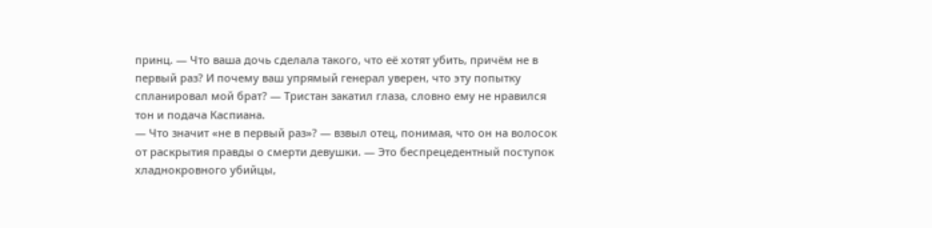принц. — Что ваша дочь сделала такого, что её хотят убить, причём не в первый раз? И почему ваш упрямый генерал уверен, что эту попытку спланировал мой брат? — Тристан закатил глаза, словно ему не нравился тон и подача Каспиана.
— Что значит «не в первый раз»? — взвыл отец, понимая, что он на волосок от раскрытия правды о смерти девушки. — Это беспрецедентный поступок хладнокровного убийцы,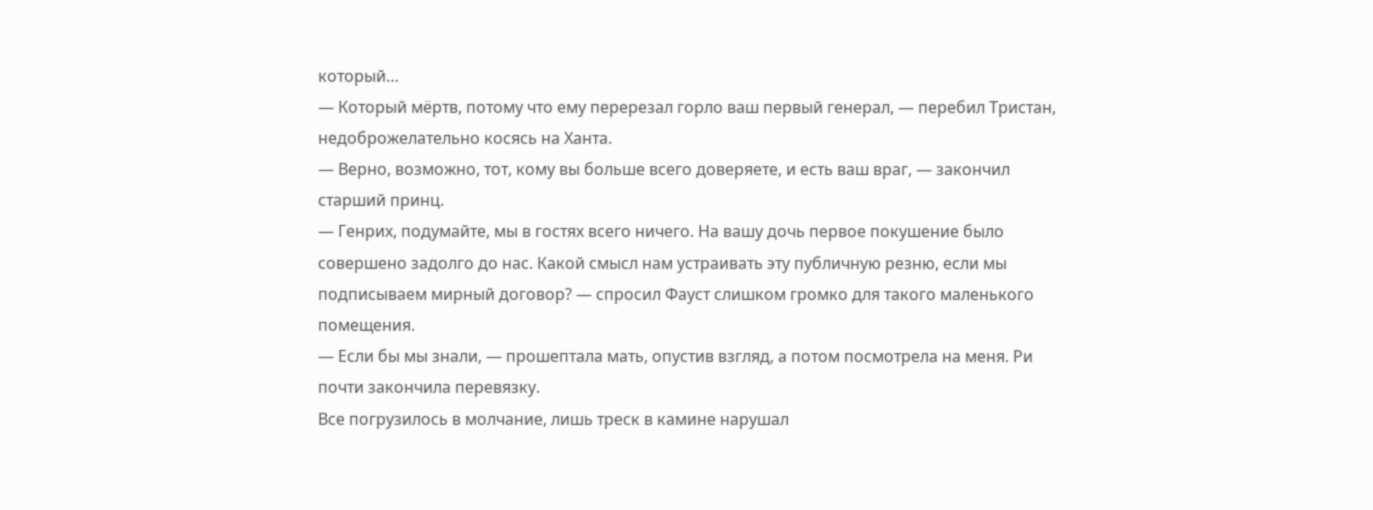который…
— Который мёртв, потому что ему перерезал горло ваш первый генерал, — перебил Тристан, недоброжелательно косясь на Ханта.
— Верно, возможно, тот, кому вы больше всего доверяете, и есть ваш враг, — закончил старший принц.
— Генрих, подумайте, мы в гостях всего ничего. На вашу дочь первое покушение было совершено задолго до нас. Какой смысл нам устраивать эту публичную резню, если мы подписываем мирный договор? — спросил Фауст слишком громко для такого маленького помещения.
— Если бы мы знали, — прошептала мать, опустив взгляд, а потом посмотрела на меня. Ри почти закончила перевязку.
Все погрузилось в молчание, лишь треск в камине нарушал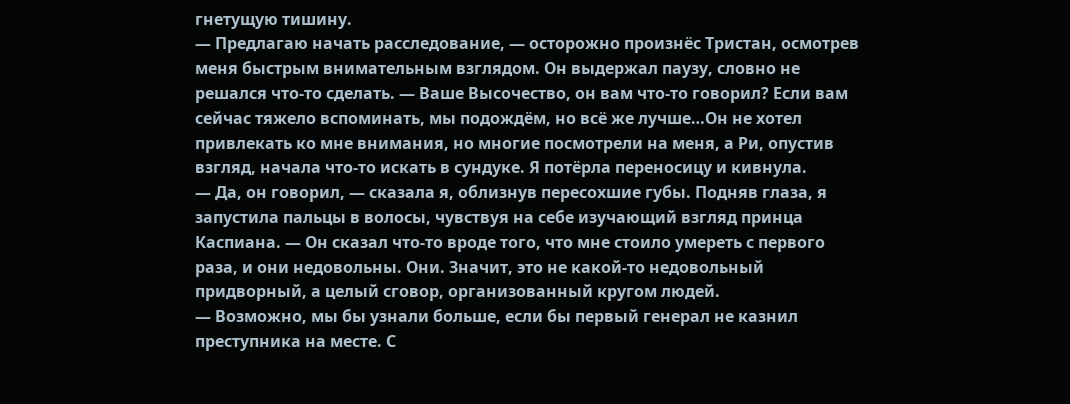гнетущую тишину.
— Предлагаю начать расследование, — осторожно произнёс Тристан, осмотрев меня быстрым внимательным взглядом. Он выдержал паузу, словно не решался что-то сделать. — Ваше Высочество, он вам что-то говорил? Если вам сейчас тяжело вспоминать, мы подождём, но всё же лучше…Он не хотел привлекать ко мне внимания, но многие посмотрели на меня, а Ри, опустив взгляд, начала что-то искать в сундуке. Я потёрла переносицу и кивнула.
— Да, он говорил, — сказала я, облизнув пересохшие губы. Подняв глаза, я запустила пальцы в волосы, чувствуя на себе изучающий взгляд принца Каспиана. — Он сказал что-то вроде того, что мне стоило умереть с первого раза, и они недовольны. Они. Значит, это не какой-то недовольный придворный, а целый сговор, организованный кругом людей.
— Возможно, мы бы узнали больше, если бы первый генерал не казнил преступника на месте. С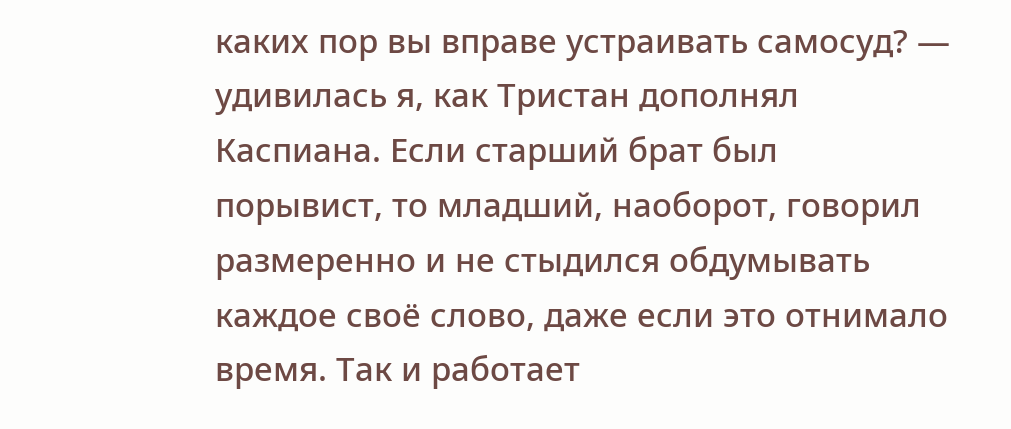каких пор вы вправе устраивать самосуд? — удивилась я, как Тристан дополнял Каспиана. Если старший брат был порывист, то младший, наоборот, говорил размеренно и не стыдился обдумывать каждое своё слово, даже если это отнимало время. Так и работает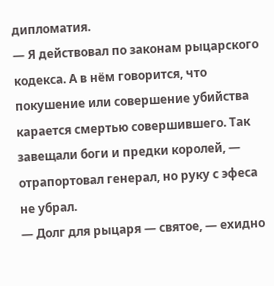дипломатия.
— Я действовал по законам рыцарского кодекса. А в нём говорится, что покушение или совершение убийства карается смертью совершившего. Так завещали боги и предки королей, — отрапортовал генерал, но руку с эфеса не убрал.
— Долг для рыцаря — святое, — ехидно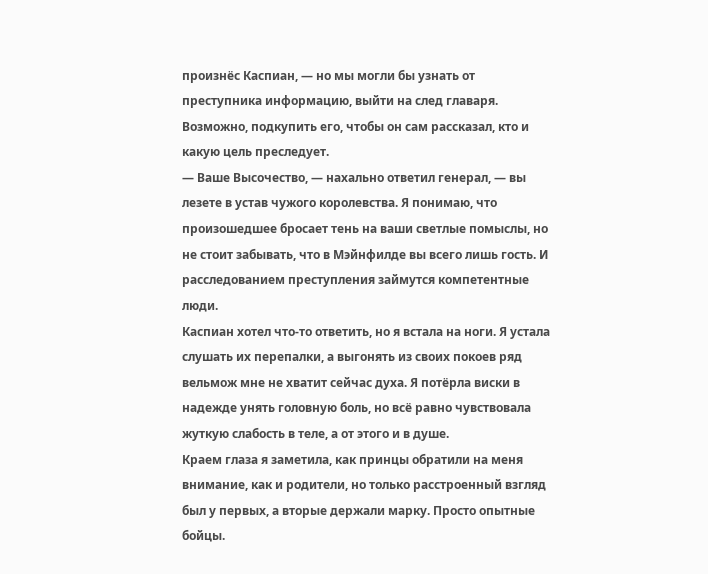произнёс Каспиан, — но мы могли бы узнать от преступника информацию, выйти на след главаря. Возможно, подкупить его, чтобы он сам рассказал, кто и какую цель преследует.
— Ваше Высочество, — нахально ответил генерал, — вы лезете в устав чужого королевства. Я понимаю, что произошедшее бросает тень на ваши светлые помыслы, но не стоит забывать, что в Мэйнфилде вы всего лишь гость. И расследованием преступления займутся компетентные люди.
Каспиан хотел что-то ответить, но я встала на ноги. Я устала слушать их перепалки, а выгонять из своих покоев ряд вельмож мне не хватит сейчас духа. Я потёрла виски в надежде унять головную боль, но всё равно чувствовала жуткую слабость в теле, а от этого и в душе.
Краем глаза я заметила, как принцы обратили на меня внимание, как и родители, но только расстроенный взгляд был у первых, а вторые держали марку. Просто опытные бойцы.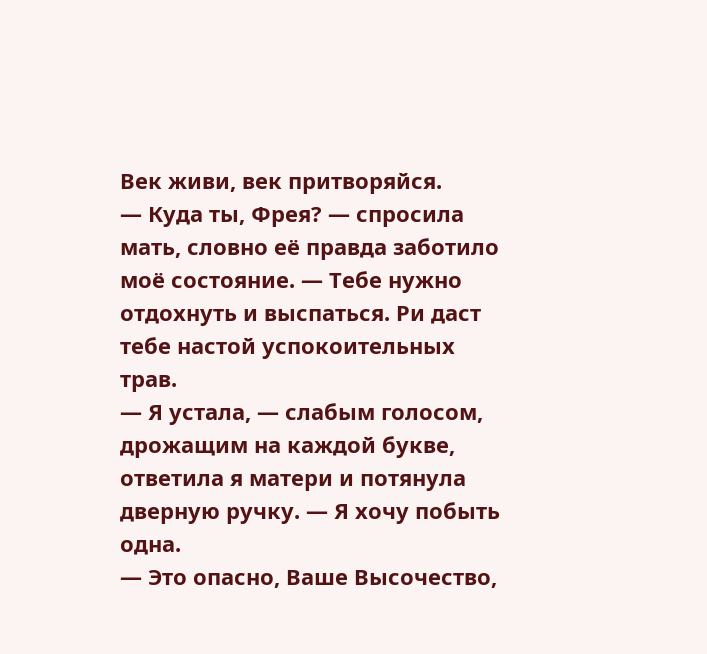Век живи, век притворяйся.
— Куда ты, Фрея? — спросила мать, словно её правда заботило моё состояние. — Тебе нужно отдохнуть и выспаться. Ри даст тебе настой успокоительных трав.
— Я устала, — слабым голосом, дрожащим на каждой букве, ответила я матери и потянула дверную ручку. — Я хочу побыть одна.
— Это опасно, Ваше Высочество,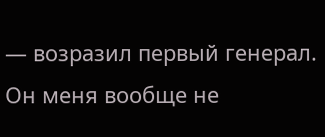— возразил первый генерал.
Он меня вообще не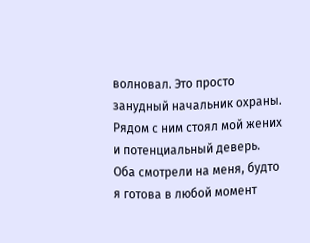волновал. Это просто занудный начальник охраны. Рядом с ним стоял мой жених и потенциальный деверь. Оба смотрели на меня, будто я готова в любой момент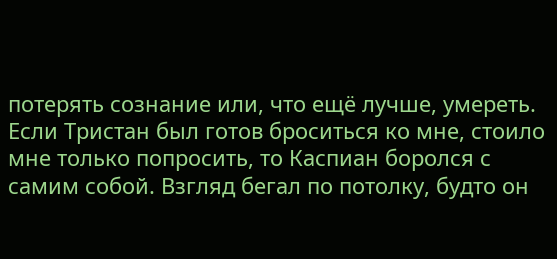потерять сознание или, что ещё лучше, умереть. Если Тристан был готов броситься ко мне, стоило мне только попросить, то Каспиан боролся с самим собой. Взгляд бегал по потолку, будто он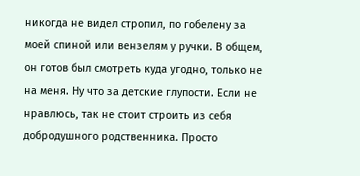никогда не видел стропил, по гобелену за моей спиной или вензелям у ручки. В общем, он готов был смотреть куда угодно, только не на меня. Ну что за детские глупости. Если не нравлюсь, так не стоит строить из себя добродушного родственника. Просто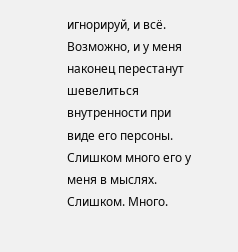игнорируй, и всё. Возможно, и у меня наконец перестанут шевелиться внутренности при виде его персоны. Слишком много его у меня в мыслях. Слишком. Много.